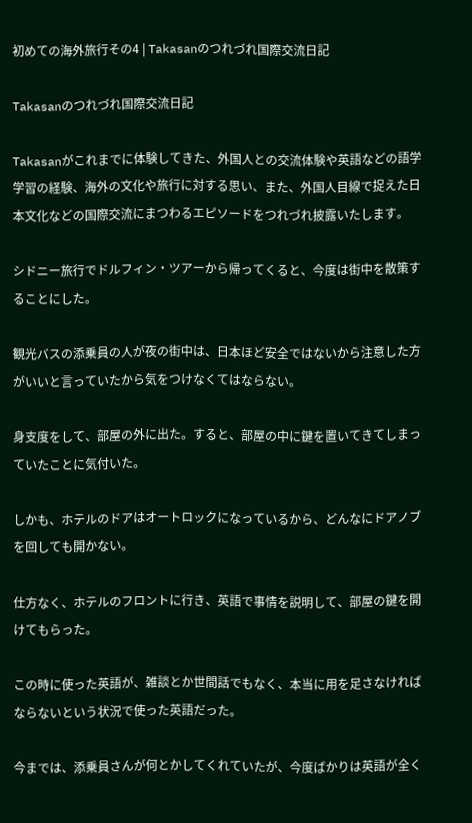初めての海外旅行その4 | Takasanのつれづれ国際交流日記

Takasanのつれづれ国際交流日記

Takasanがこれまでに体験してきた、外国人との交流体験や英語などの語学学習の経験、海外の文化や旅行に対する思い、また、外国人目線で捉えた日本文化などの国際交流にまつわるエピソードをつれづれ披露いたします。

シドニー旅行でドルフィン・ツアーから帰ってくると、今度は街中を散策することにした。

観光バスの添乗員の人が夜の街中は、日本ほど安全ではないから注意した方がいいと言っていたから気をつけなくてはならない。

身支度をして、部屋の外に出た。すると、部屋の中に鍵を置いてきてしまっていたことに気付いた。

しかも、ホテルのドアはオートロックになっているから、どんなにドアノブを回しても開かない。

仕方なく、ホテルのフロントに行き、英語で事情を説明して、部屋の鍵を開けてもらった。

この時に使った英語が、雑談とか世間話でもなく、本当に用を足さなければならないという状況で使った英語だった。

今までは、添乗員さんが何とかしてくれていたが、今度ばかりは英語が全く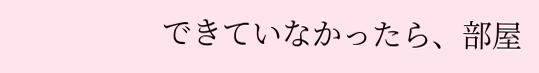できていなかったら、部屋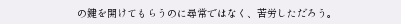の鍵を開けてもらうのに尋常ではなく、苦労しただろう。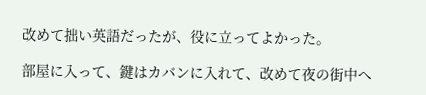改めて拙い英語だったが、役に立ってよかった。

部屋に入って、鍵はカバンに入れて、改めて夜の街中へ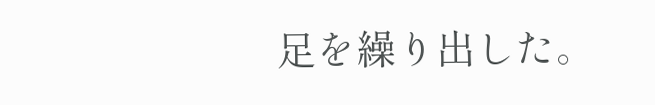足を繰り出した。